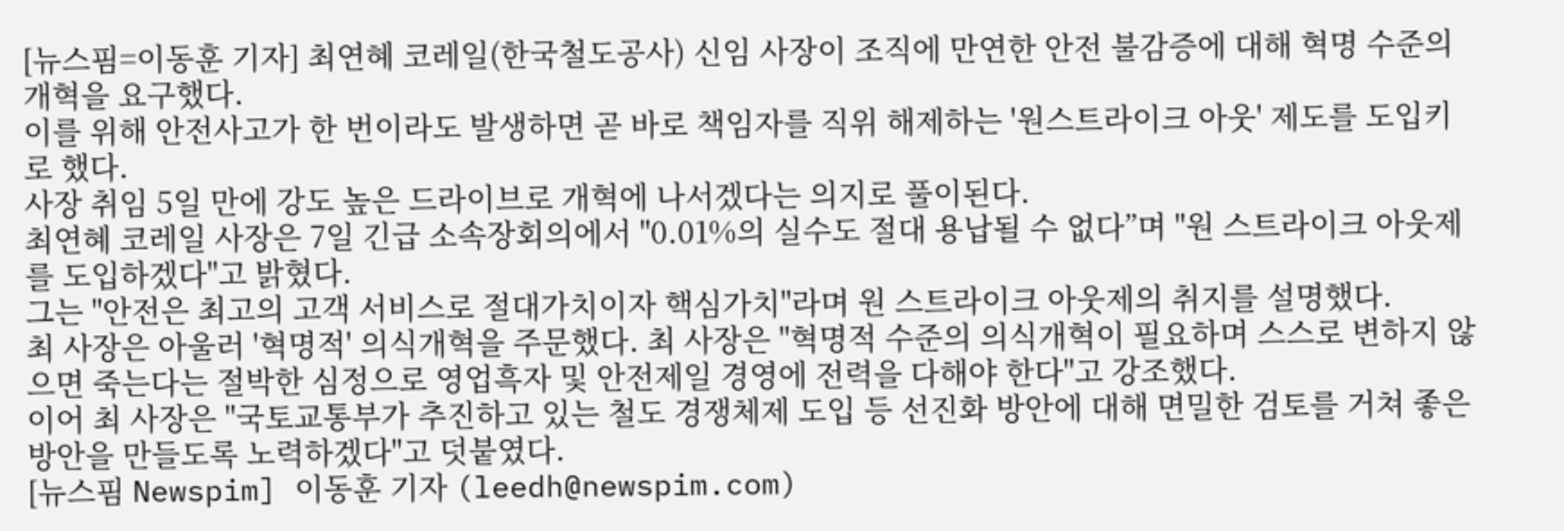[뉴스핌=이동훈 기자] 최연혜 코레일(한국철도공사) 신임 사장이 조직에 만연한 안전 불감증에 대해 혁명 수준의 개혁을 요구했다.
이를 위해 안전사고가 한 번이라도 발생하면 곧 바로 책임자를 직위 해제하는 '원스트라이크 아웃' 제도를 도입키로 했다.
사장 취임 5일 만에 강도 높은 드라이브로 개혁에 나서겠다는 의지로 풀이된다.
최연혜 코레일 사장은 7일 긴급 소속장회의에서 "0.01%의 실수도 절대 용납될 수 없다”며 "원 스트라이크 아웃제를 도입하겠다"고 밝혔다.
그는 "안전은 최고의 고객 서비스로 절대가치이자 핵심가치"라며 원 스트라이크 아웃제의 취지를 설명했다.
최 사장은 아울러 '혁명적' 의식개혁을 주문했다. 최 사장은 "혁명적 수준의 의식개혁이 필요하며 스스로 변하지 않으면 죽는다는 절박한 심정으로 영업흑자 및 안전제일 경영에 전력을 다해야 한다"고 강조했다.
이어 최 사장은 "국토교통부가 추진하고 있는 철도 경쟁체제 도입 등 선진화 방안에 대해 면밀한 검토를 거쳐 좋은 방안을 만들도록 노력하겠다"고 덧붙였다.
[뉴스핌 Newspim] 이동훈 기자 (leedh@newspim.com)